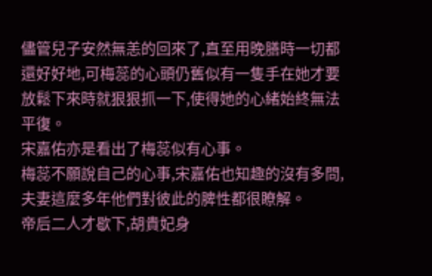儘管兒子安然無恙的回來了,直至用晚膳時一切都還好好地,可梅蕊的心頭仍舊似有一隻手在她才要放鬆下來時就狠狠抓一下,使得她的心緒始終無法平復。
宋嘉佑亦是看出了梅蕊似有心事。
梅蕊不願說自己的心事,宋嘉佑也知趣的沒有多問,夫妻這麼多年他們對彼此的脾性都很瞭解。
帝后二人才歇下,胡貴妃身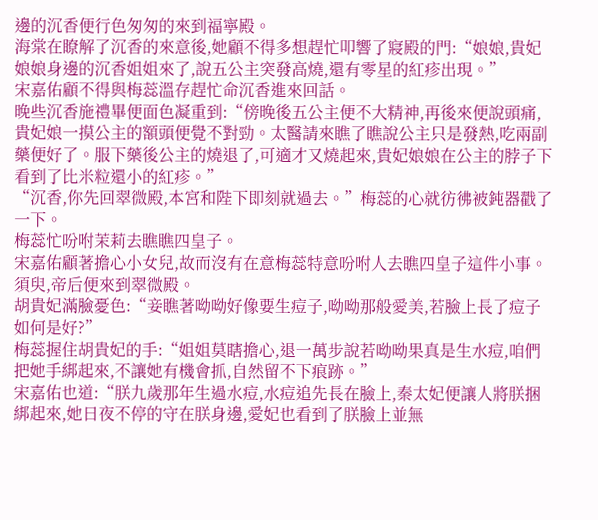邊的沉香便行色匆匆的來到福寧殿。
海棠在瞭解了沉香的來意後,她顧不得多想趕忙叩響了寢殿的門:“娘娘,貴妃娘娘身邊的沉香姐姐來了,說五公主突發高燒,還有零星的紅疹出現。”
宋嘉佑顧不得與梅蕊溫存趕忙命沉香進來回話。
晚些沉香施禮畢便面色凝重到:“傍晚後五公主便不大精神,再後來便說頭痛,貴妃娘一摸公主的額頭便覺不對勁。太醫請來瞧了瞧說公主只是發熱,吃兩副藥便好了。服下藥後公主的燒退了,可適才又燒起來,貴妃娘娘在公主的脖子下看到了比米粒還小的紅疹。”
“沉香,你先回翠微殿,本宮和陛下即刻就過去。”梅蕊的心就彷彿被鈍器戳了一下。
梅蕊忙吩咐茉莉去瞧瞧四皇子。
宋嘉佑顧著擔心小女兒,故而沒有在意梅蕊特意吩咐人去瞧四皇子這件小事。
須臾,帝后便來到翠微殿。
胡貴妃滿臉憂色:“妾瞧著呦呦好像要生痘子,呦呦那般愛美,若臉上長了痘子如何是好?”
梅蕊握住胡貴妃的手:“姐姐莫瞎擔心,退一萬步說若呦呦果真是生水痘,咱們把她手綁起來,不讓她有機會抓,自然留不下痕跡。”
宋嘉佑也道:“朕九歲那年生過水痘,水痘追先長在臉上,秦太妃便讓人將朕捆綁起來,她日夜不停的守在朕身邊,愛妃也看到了朕臉上並無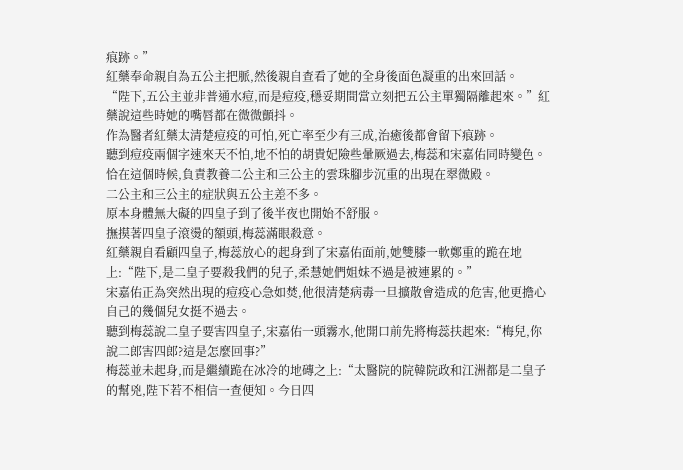痕跡。”
紅藥奉命親自為五公主把脈,然後親自查看了她的全身後面色凝重的出來回話。
“陛下,五公主並非普通水痘,而是痘疫,穩妥期間當立刻把五公主單獨隔離起來。”紅藥說這些時她的嘴唇都在微微顫抖。
作為醫者紅藥太清楚痘疫的可怕,死亡率至少有三成,治癒後都會留下痕跡。
聽到痘疫兩個字速來天不怕,地不怕的胡貴妃險些暈厥過去,梅蕊和宋嘉佑同時變色。
恰在這個時候,負責教養二公主和三公主的雲珠腳步沉重的出現在翠微殿。
二公主和三公主的症狀與五公主差不多。
原本身體無大礙的四皇子到了後半夜也開始不舒服。
撫摸著四皇子滾燙的額頭,梅蕊滿眼殺意。
紅藥親自看顧四皇子,梅蕊放心的起身到了宋嘉佑面前,她雙膝一軟鄭重的跪在地上:“陛下,是二皇子要殺我們的兒子,柔慧她們姐妹不過是被連累的。”
宋嘉佑正為突然出現的痘疫心急如焚,他很清楚病毒一旦擴散會造成的危害,他更擔心自己的幾個兒女挺不過去。
聽到梅蕊說二皇子要害四皇子,宋嘉佑一頭霧水,他開口前先將梅蕊扶起來:“梅兒,你說二郎害四郎?這是怎麼回事?”
梅蕊並未起身,而是繼續跪在冰冷的地磚之上:“太醫院的院韓院政和江洲都是二皇子的幫兇,陛下若不相信一查便知。今日四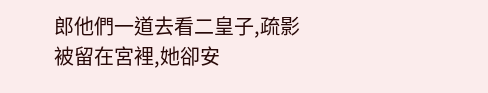郎他們一道去看二皇子,疏影被留在宮裡,她卻安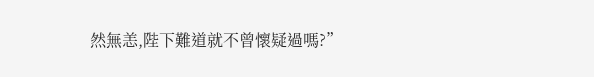然無恙,陛下難道就不曾懷疑過嗎?”